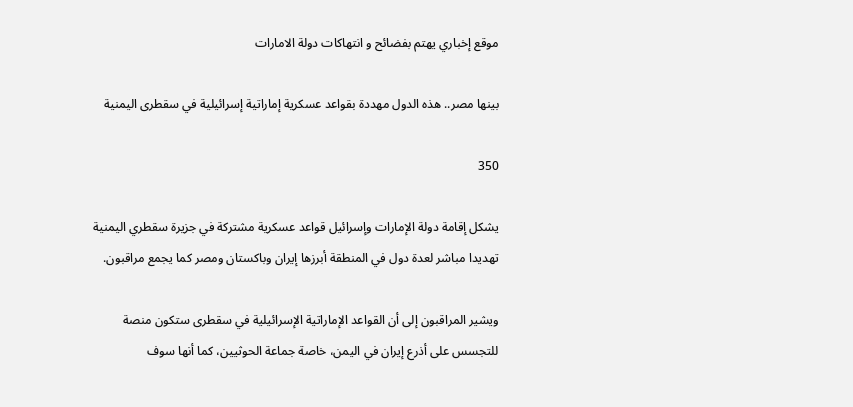موقع إخباري يهتم بفضائح و انتهاكات دولة الامارات

بينها مصر.. هذه الدول مهددة بقواعد عسكرية إماراتية إسرائيلية في سقطرى اليمنية

350

يشكل إقامة دولة الإمارات وإسرائيل قواعد عسكرية مشتركة في جزيرة سقطري اليمنية تهديدا مباشر لعدة دول في المنطقة أبرزها إيران وباكستان ومصر كما يجمع مراقبون.

ويشير المراقبون إلى أن القواعد الإماراتية الإسرائيلية في سقطرى ستكون منصة للتجسس على أذرع إيران في اليمن، خاصة جماعة الحوثيين، كما أنها سوف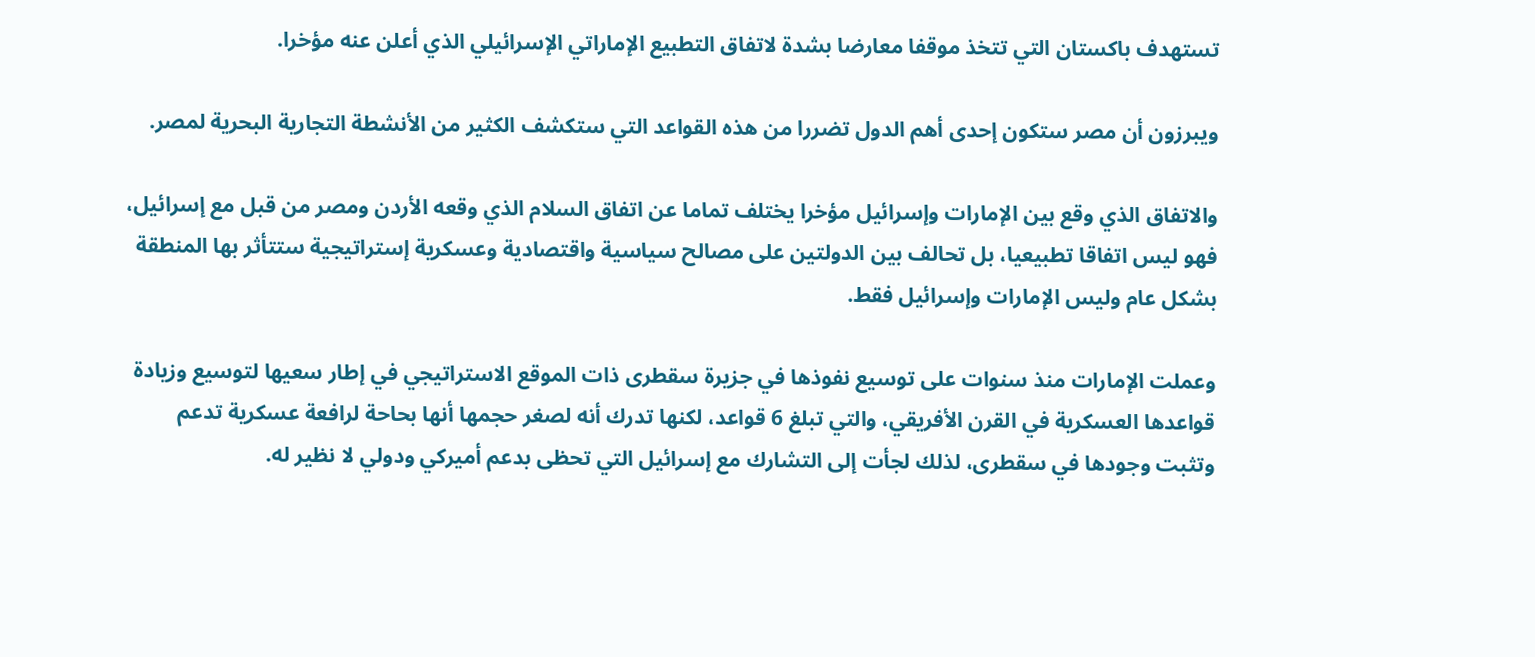تستهدف باكستان التي تتخذ موقفا معارضا بشدة لاتفاق التطبيع الإماراتي الإسرائيلي الذي أعلن عنه مؤخرا.

ويبرزون أن مصر ستكون إحدى أهم الدول تضررا من هذه القواعد التي ستكشف الكثير من الأنشطة التجارية البحرية لمصر.

والاتفاق الذي وقع بين الإمارات وإسرائيل مؤخرا يختلف تماما عن اتفاق السلام الذي وقعه الأردن ومصر من قبل مع إسرائيل، فهو ليس اتفاقا تطبيعيا، بل تحالف بين الدولتين على مصالح سياسية واقتصادية وعسكرية إستراتيجية ستتأثر بها المنطقة بشكل عام وليس الإمارات وإسرائيل فقط.

وعملت الإمارات منذ سنوات على توسيع نفوذها في جزيرة سقطرى ذات الموقع الاستراتيجي في إطار سعيها لتوسيع وزيادة قواعدها العسكرية في القرن الأفريقي، والتي تبلغ 6 قواعد، لكنها تدرك أنه لصغر حجمها أنها بحاحة لرافعة عسكرية تدعم وتثبت وجودها في سقطرى، لذلك لجأت إلى التشارك مع إسرائيل التي تحظى بدعم أميركي ودولي لا نظير له.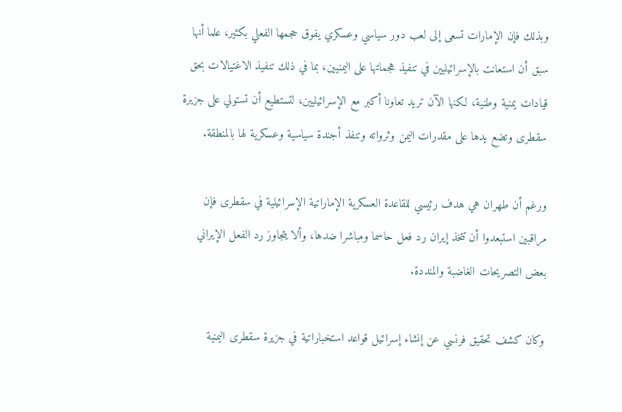وبذلك فإن الإمارات تسعى إلى لعب دور سياسي وعسكري يفوق حجمها الفعلي بكثير، علما أنها سبق أن استعانت بالإسرائيليين في تنفيذ هجماتها على اليمنيين، بما في ذلك تنفيذ الاغتيالات بحق قيادات يمنية وطنية، لكنها الآن تريد تعاونا أكبر مع الإسرائيليين، لتستطيع أن تستولي على جزيرة سقطرى وتضع يدها على مقدرات اليمن وثرواته وتنفذ أجندة سياسية وعسكرية لها بالمنطقة.

ورغم أن طهران هي هدف رئيسي للقاعدة العسكرية الإماراتية الإسرائيلية في سقطرى فإن مراقبين استبعدوا أن تتخذ إيران رد فعل حاسما ومباشرا ضدها، وألا يتجاوز رد الفعل الإيراني بعض التصريحات الغاضبة والمنددة.

وكان كشف تحقيق فرنسي عن إنشاء إسرائيل قواعد استخباراتية في جزيرة سقطرى اليمنية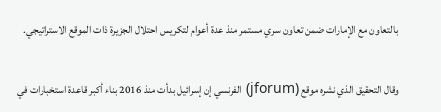بالتعاون مع الإمارات ضمن تعاون سري مستمر منذ عدة أعوام لتكريس احتلال الجزيرة ذات الموقع الاستراتيجي.

وقال التحقيق الذي نشره موقع (jforum) الفرنسي إن إسرائيل بدأت منذ 2016 بناء أكبر قاعدة استخبارات في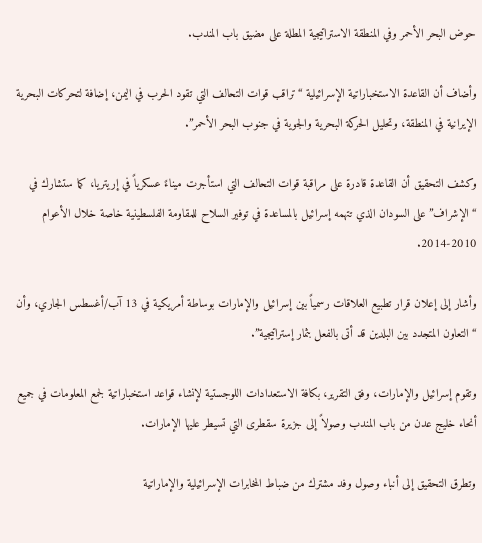حوض البحر الأحمر وفي المنطقة الاستراتيجية المطلة على مضيق باب المندب.

وأضاف أن القاعدة الاستخباراتية الإسرائيلية “تراقب قوات التحالف التي تقود الحرب في اليمن، إضافة لتحركات البحرية الإيرانية في المنطقة، وتحليل الحركة البحرية والجوية في جنوب البحر الأحمر”.

وكشف التحقيق أن القاعدة قادرة على مراقبة قوات التحالف التي استأجرت ميناءً عسكرياً في إريتريا، كما ستشارك في “الإشراف” على السودان الذي تتهمه إسرائيل بالمساعدة في توفير السلاح للمقاومة الفلسطينية خاصة خلال الأعوام 2010-2014.

وأشار إلى إعلان قرار تطبيع العلاقات رسمياً بين إسرائيل والإمارات بوساطة أمريكية في 13 آب/أغسطس الجاري، وأن “التعاون المتجدد بين البلدين قد أتى بالفعل بثمار إستراتيجية”.

وتقوم إسرائيل والإمارات، وفق التقرير، بكافة الاستعدادات اللوجستية لإنشاء قواعد استخباراتية لجمع المعلومات في جميع أنحاء خليج عدن من باب المندب وصولاً إلى جزيرة سقطرى التي تسيطر عليها الإمارات.

وتطرق التحقيق إلى أنباء وصول وفد مشترك من ضباط المخابرات الإسرائيلية والإماراتية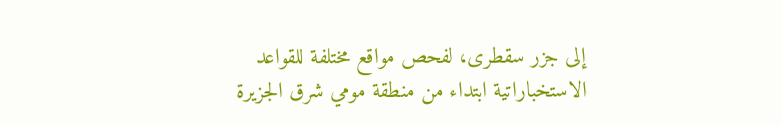إلى جزر سقطرى، لفحص مواقع مختلفة للقواعد الاستخباراتية ابتداء من منطقة مومي شرق الجزيرة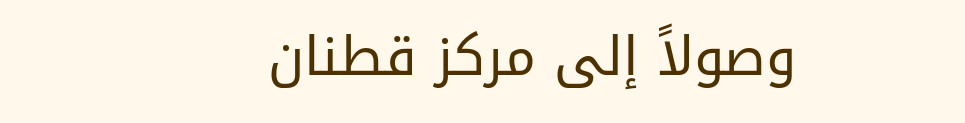وصولاً إلى مركز قطنان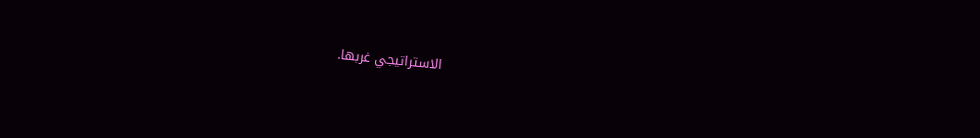الاستراتيجي غربها.